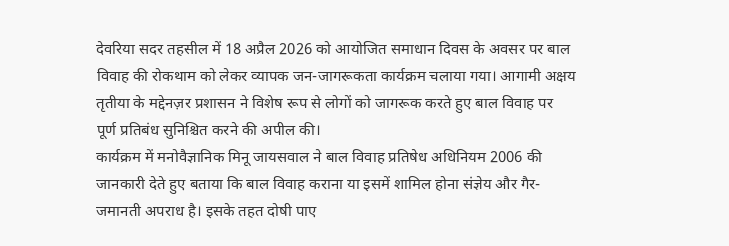देवरिया सदर तहसील में 18 अप्रैल 2026 को आयोजित समाधान दिवस के अवसर पर बाल विवाह की रोकथाम को लेकर व्यापक जन-जागरूकता कार्यक्रम चलाया गया। आगामी अक्षय तृतीया के मद्देनज़र प्रशासन ने विशेष रूप से लोगों को जागरूक करते हुए बाल विवाह पर पूर्ण प्रतिबंध सुनिश्चित करने की अपील की।
कार्यक्रम में मनोवैज्ञानिक मिनू जायसवाल ने बाल विवाह प्रतिषेध अधिनियम 2006 की जानकारी देते हुए बताया कि बाल विवाह कराना या इसमें शामिल होना संज्ञेय और गैर-जमानती अपराध है। इसके तहत दोषी पाए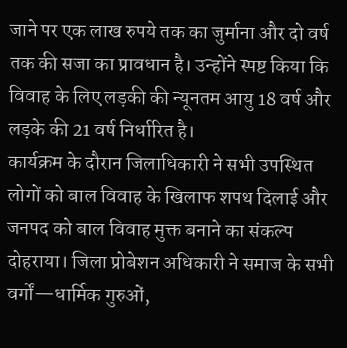जाने पर एक लाख रुपये तक का जुर्माना और दो वर्ष तक की सजा का प्रावधान है। उन्होंने स्पष्ट किया कि विवाह के लिए लड़की की न्यूनतम आयु 18 वर्ष और लड़के की 21 वर्ष निर्धारित है।
कार्यक्रम के दौरान जिलाधिकारी ने सभी उपस्थित लोगों को बाल विवाह के खिलाफ शपथ दिलाई और जनपद को बाल विवाह मुक्त बनाने का संकल्प दोहराया। जिला प्रोबेशन अधिकारी ने समाज के सभी वर्गों—धार्मिक गुरुओं,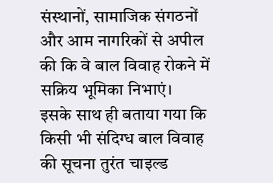संस्थानों, सामाजिक संगठनों और आम नागरिकों से अपील की कि वे बाल विवाह रोकने में सक्रिय भूमिका निभाएं।
इसके साथ ही बताया गया कि किसी भी संदिग्ध बाल विवाह की सूचना तुरंत चाइल्ड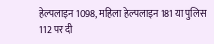हेल्पलाइन 1098, महिला हेल्पलाइन 181 या पुलिस 112 पर दी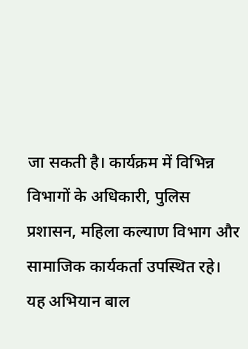जा सकती है। कार्यक्रम में विभिन्न विभागों के अधिकारी, पुलिस प्रशासन, महिला कल्याण विभाग और सामाजिक कार्यकर्ता उपस्थित रहे।
यह अभियान बाल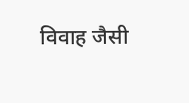विवाह जैसी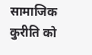सामाजिक कुरीति को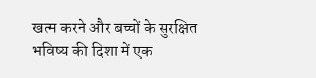खत्म करने और बच्चों के सुरक्षित भविष्य की दिशा में एक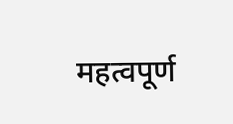महत्वपूर्ण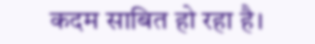कदम साबित हो रहा है।